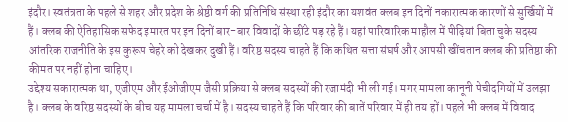इंदौर। स्वतंत्रता के पहले से शहर और प्रदेश के श्रेष्ठी वर्ग की प्रतिनिधि संस्था रही इंदौर का यशवंत क्लब इन दिनों नकारात्मक कारणों से सुर्खियों में हैं। क्लब की ऐतिहासिक सफेद इमारत पर इन दिनों बार-बार विवादों के छींटे पड़ रहे हैं। यहां पारिवारिक माहौल में पीढ़ियां बिता चुके सदस्य आंतरिक राजनीति के इस कुरूप चेहरे को देखकर दुखी हैं। वरिष्ठ सदस्य चाहते हैं कि कथित सत्ता संघर्ष और आपसी खींचतान क्लब की प्रतिष्ठा की कीमत पर नहीं होना चाहिए।
उद्देश्य सकारात्मक था, एजीएम और ईओजीएम जैसी प्रक्रिया से क्लब सदस्यों की रजामंदी भी ली गई। मगर मामला कानूनी पेचीदगियों में उलझा है। क्लब के वरिष्ठ सदस्यों के बीच यह मामला चर्चा में है। सदस्य चाहते हैं कि परिवार की बातें परिवार में ही तय हों। पहले भी क्लब में विवाद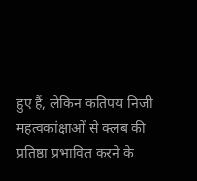हुए हैं, लेकिन कतिपय निजी महत्वकांक्षाओं से क्लब की प्रतिष्ठा प्रभावित करने के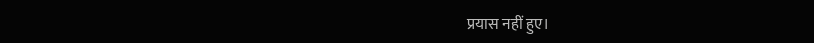प्रयास नहीं हुए।